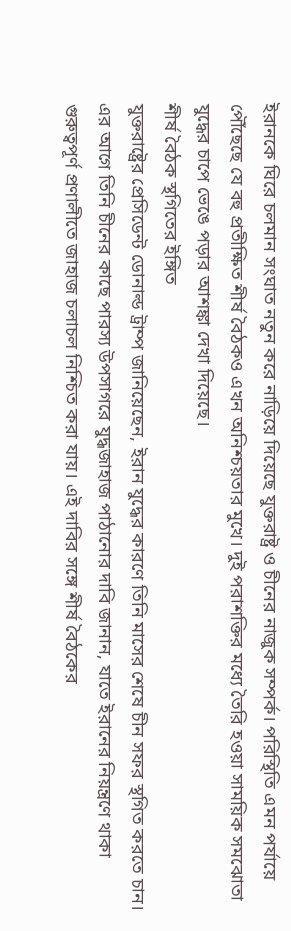ইরানকে ঘিরে চলমান সংঘাত নতুন করে নাড়িয়ে দিয়েছে যুক্তরাষ্ট্র ও চীনের নাজুক সম্পর্ক। পরিস্থিতি এমন পর্যায়ে পৌঁছেছে যে বহু প্রতীক্ষিত শীর্ষ বৈঠকও এখন অনিশ্চয়তার মুখে। দুই পরাশক্তির মধ্যে তৈরি হওয়া সাময়িক সমঝোতা যুদ্ধের চাপে ভেঙে পড়ার আশঙ্কা দেখা দিয়েছে।
শীর্ষ বৈঠক স্থগিতের ইঙ্গিত
যুক্তরাষ্ট্রের প্রেসিডেন্ট ডোনাল্ড ট্রাম্প জানিয়েছেন, ইরান যুদ্ধের কারণে তিনি মাসের শেষে চীন সফর স্থগিত করতে চান। এর আগে তিনি চীনের কাছে পারস্য উপসাগরে যুদ্ধজাহাজ পাঠানোর দাবি জানান, যাতে ইরানের নিয়ন্ত্রণে থাকা গুরুত্বপূর্ণ প্রণালীতে জাহাজ চলাচল নিশ্চিত করা যায়। এই দাবির সঙ্গে শীর্ষ বৈঠকের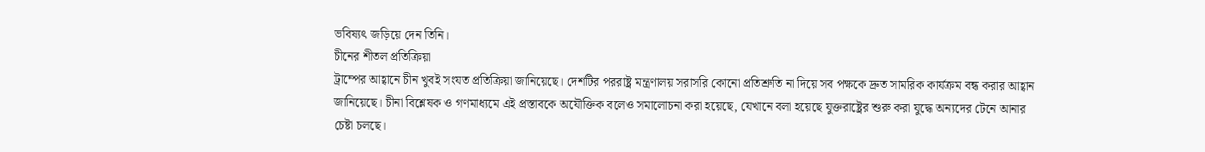ভবিষ্যৎ জড়িয়ে দেন তিনি।
চীনের শীতল প্রতিক্রিয়া
ট্রাম্পের আহ্বানে চীন খুবই সংযত প্রতিক্রিয়া জানিয়েছে। দেশটির পররাষ্ট্র মন্ত্রণালয় সরাসরি কোনো প্রতিশ্রুতি না দিয়ে সব পক্ষকে দ্রুত সামরিক কার্যক্রম বন্ধ করার আহ্বান জানিয়েছে। চীনা বিশ্লেষক ও গণমাধ্যমে এই প্রস্তাবকে অযৌক্তিক বলেও সমালোচনা করা হয়েছে, যেখানে বলা হয়েছে যুক্তরাষ্ট্রের শুরু করা যুদ্ধে অন্যদের টেনে আনার চেষ্টা চলছে।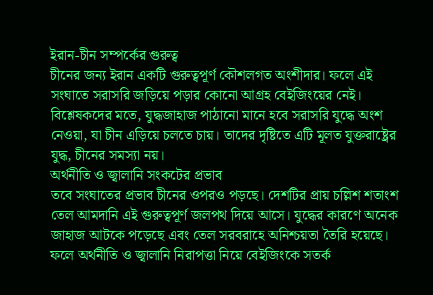ইরান-চীন সম্পর্কের গুরুত্ব
চীনের জন্য ইরান একটি গুরুত্বপূর্ণ কৌশলগত অংশীদার। ফলে এই সংঘাতে সরাসরি জড়িয়ে পড়ার কোনো আগ্রহ বেইজিংয়ের নেই। বিশ্লেষকদের মতে, যুদ্ধজাহাজ পাঠানো মানে হবে সরাসরি যুদ্ধে অংশ নেওয়া, যা চীন এড়িয়ে চলতে চায়। তাদের দৃষ্টিতে এটি মূলত যুক্তরাষ্ট্রের যুদ্ধ, চীনের সমস্যা নয়।
অর্থনীতি ও জ্বালানি সংকটের প্রভাব
তবে সংঘাতের প্রভাব চীনের ওপরও পড়ছে। দেশটির প্রায় চল্লিশ শতাংশ তেল আমদানি এই গুরুত্বপূর্ণ জলপথ দিয়ে আসে। যুদ্ধের কারণে অনেক জাহাজ আটকে পড়েছে এবং তেল সরবরাহে অনিশ্চয়তা তৈরি হয়েছে। ফলে অর্থনীতি ও জ্বালানি নিরাপত্তা নিয়ে বেইজিংকে সতর্ক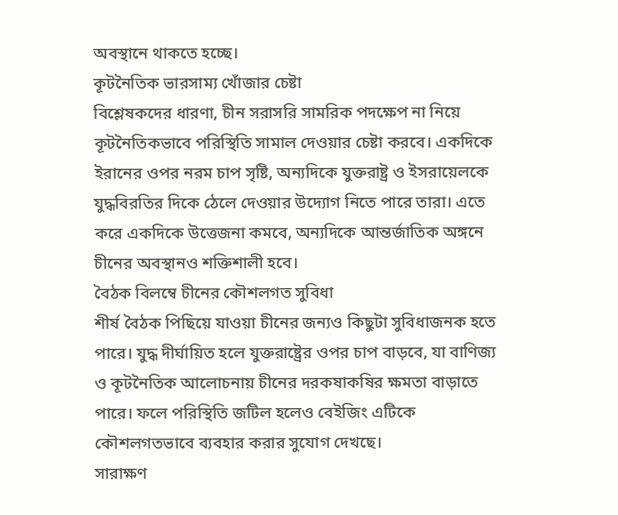অবস্থানে থাকতে হচ্ছে।
কূটনৈতিক ভারসাম্য খোঁজার চেষ্টা
বিশ্লেষকদের ধারণা, চীন সরাসরি সামরিক পদক্ষেপ না নিয়ে কূটনৈতিকভাবে পরিস্থিতি সামাল দেওয়ার চেষ্টা করবে। একদিকে ইরানের ওপর নরম চাপ সৃষ্টি, অন্যদিকে যুক্তরাষ্ট্র ও ইসরায়েলকে যুদ্ধবিরতির দিকে ঠেলে দেওয়ার উদ্যোগ নিতে পারে তারা। এতে করে একদিকে উত্তেজনা কমবে, অন্যদিকে আন্তর্জাতিক অঙ্গনে চীনের অবস্থানও শক্তিশালী হবে।
বৈঠক বিলম্বে চীনের কৌশলগত সুবিধা
শীর্ষ বৈঠক পিছিয়ে যাওয়া চীনের জন্যও কিছুটা সুবিধাজনক হতে পারে। যুদ্ধ দীর্ঘায়িত হলে যুক্তরাষ্ট্রের ওপর চাপ বাড়বে, যা বাণিজ্য ও কূটনৈতিক আলোচনায় চীনের দরকষাকষির ক্ষমতা বাড়াতে পারে। ফলে পরিস্থিতি জটিল হলেও বেইজিং এটিকে কৌশলগতভাবে ব্যবহার করার সুযোগ দেখছে।
সারাক্ষণ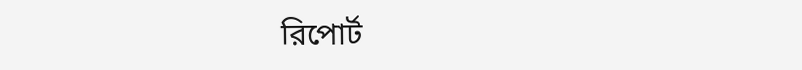রিপোর্ট